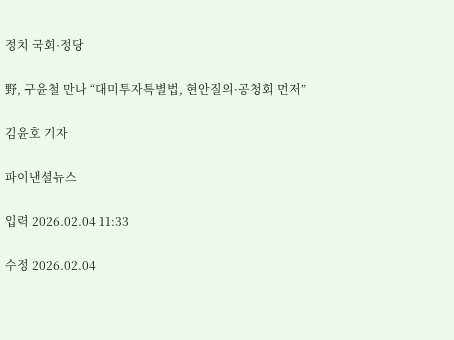정치 국회·정당

野, 구윤철 만나 “대미투자특별법, 현안질의·공청회 먼저”

김윤호 기자

파이낸셜뉴스

입력 2026.02.04 11:33

수정 2026.02.04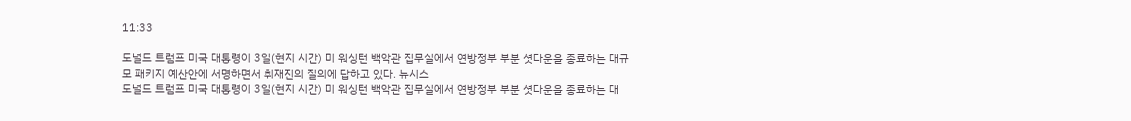11:33

도널드 트럼프 미국 대통령이 3일(현지 시간) 미 워싱턴 백악관 집무실에서 연방정부 부분 셧다운을 종료하는 대규모 패키지 예산안에 서명하면서 취재진의 질의에 답하고 있다. 뉴시스
도널드 트럼프 미국 대통령이 3일(현지 시간) 미 워싱턴 백악관 집무실에서 연방정부 부분 셧다운을 종료하는 대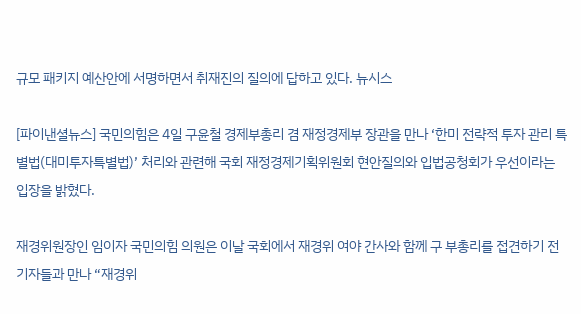규모 패키지 예산안에 서명하면서 취재진의 질의에 답하고 있다. 뉴시스

[파이낸셜뉴스] 국민의힘은 4일 구윤철 경제부총리 겸 재정경제부 장관을 만나 ‘한미 전략적 투자 관리 특별법(대미투자특별법)’ 처리와 관련해 국회 재정경제기획위원회 현안질의와 입법공청회가 우선이라는 입장을 밝혔다.

재경위원장인 임이자 국민의힘 의원은 이날 국회에서 재경위 여야 간사와 함께 구 부총리를 접견하기 전 기자들과 만나 “재경위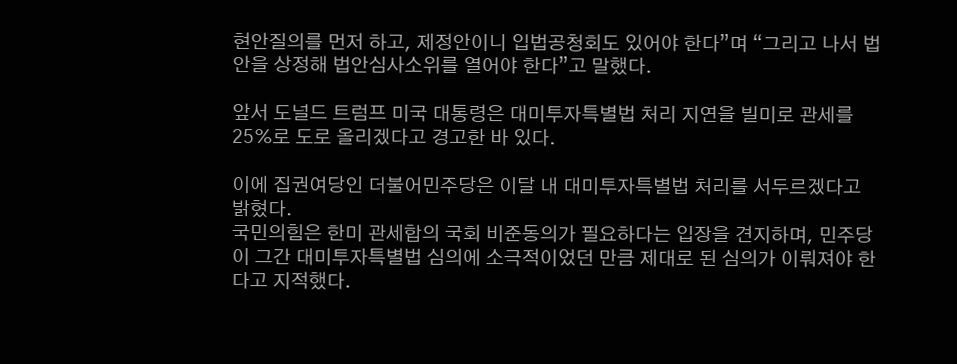현안질의를 먼저 하고, 제정안이니 입법공청회도 있어야 한다”며 “그리고 나서 법안을 상정해 법안심사소위를 열어야 한다”고 말했다.

앞서 도널드 트럼프 미국 대통령은 대미투자특별법 처리 지연을 빌미로 관세를 25%로 도로 올리겠다고 경고한 바 있다.

이에 집권여당인 더불어민주당은 이달 내 대미투자특별법 처리를 서두르겠다고 밝혔다.
국민의힘은 한미 관세합의 국회 비준동의가 필요하다는 입장을 견지하며, 민주당이 그간 대미투자특별법 심의에 소극적이었던 만큼 제대로 된 심의가 이뤄져야 한다고 지적했다.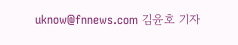uknow@fnnews.com 김윤호 기자